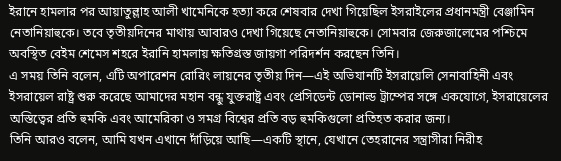ইরানে হামলার পর আয়াতুল্লাহ আলী খামেনিকে হত্যা করে শেষবার দেখা গিয়েছিল ইসরাইলের প্রধানমন্ত্রী বেঞ্জামিন নেতানিয়াহুকে। তবে তৃতীয়দিনের মাথায় আবারও দেখা গিয়েছে নেতানিয়াহুকে। সোমবার জেরুজালেমের পশ্চিমে অবস্থিত বেইম শেমেস শহরে ইরানি হামলায় ক্ষতিগ্রস্ত জায়গা পরিদর্শন করছেন তিনি।
এ সময় তিনি বলেন, এটি অপারেশন রোরিং লায়নের তৃতীয় দিন—এই অভিযানটি ইসরায়েলি সেনাবাহিনী এবং ইসরায়েল রাষ্ট্র শুরু করেছে আমাদের মহান বন্ধু যুক্তরাষ্ট্র এবং প্রেসিডেন্ট ডোনাল্ড ট্রাম্পের সঙ্গে একযোগে, ইসরায়েলের অস্তিত্বের প্রতি হুমকি এবং আমেরিকা ও সমগ্র বিশ্বের প্রতি বড় হুমকিগুলো প্রতিহত করার জন্য।
তিনি আরও বলেন, আমি যখন এখানে দাঁড়িয়ে আছি—একটি স্থানে, যেখানে তেহরানের সন্ত্রাসীরা নিরীহ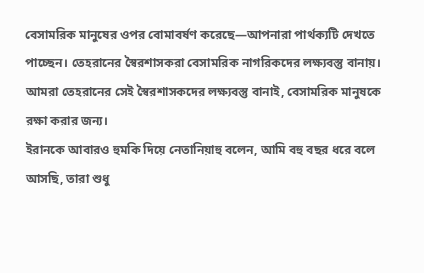বেসামরিক মানুষের ওপর বোমাবর্ষণ করেছে—আপনারা পার্থক্যটি দেখতে পাচ্ছেন। তেহরানের স্বৈরশাসকরা বেসামরিক নাগরিকদের লক্ষ্যবস্তু বানায়। আমরা তেহরানের সেই স্বৈরশাসকদের লক্ষ্যবস্তু বানাই, বেসামরিক মানুষকে রক্ষা করার জন্য।
ইরানকে আবারও হুমকি দিয়ে নেতানিয়াহু বলেন, আমি বহু বছর ধরে বলে আসছি, তারা শুধু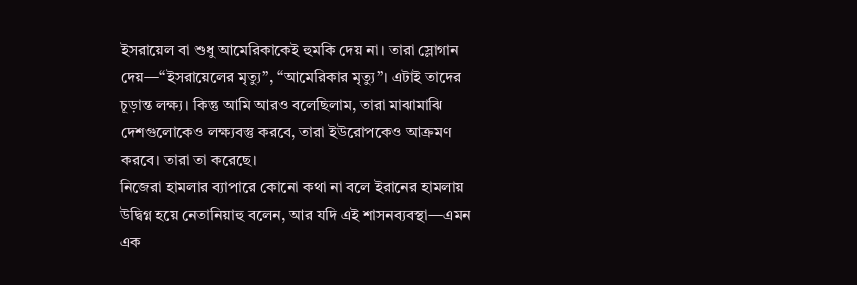ইসরায়েল বা শুধু আমেরিকাকেই হুমকি দেয় না। তারা স্লোগান দেয়—“ইসরায়েলের মৃত্যু”, “আমেরিকার মৃত্যু”। এটাই তাদের চূড়ান্ত লক্ষ্য। কিন্তু আমি আরও বলেছিলাম, তারা মাঝামাঝি দেশগুলোকেও লক্ষ্যবস্তু করবে, তারা ইউরোপকেও আক্রমণ করবে। তারা তা করেছে।
নিজেরা হামলার ব্যাপারে কোনো কথা না বলে ইরানের হামলায় উদ্বিগ্ন হয়ে নেতানিয়াহু বলেন, আর যদি এই শাসনব্যবস্থা—এমন এক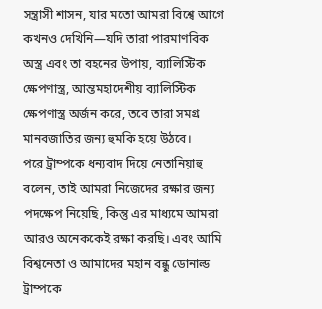সন্ত্রাসী শাসন, যার মতো আমরা বিশ্বে আগে কখনও দেখিনি—যদি তারা পারমাণবিক অস্ত্র এবং তা বহনের উপায়, ব্যালিস্টিক ক্ষেপণাস্ত্র, আন্তমহাদেশীয় ব্যালিস্টিক ক্ষেপণাস্ত্র অর্জন করে, তবে তারা সমগ্র মানবজাতির জন্য হুমকি হয়ে উঠবে।
পরে ট্রাম্পকে ধন্যবাদ দিয়ে নেতানিয়াহু বলেন, তাই আমরা নিজেদের রক্ষার জন্য পদক্ষেপ নিয়েছি, কিন্তু এর মাধ্যমে আমরা আরও অনেককেই রক্ষা করছি। এবং আমি বিশ্বনেতা ও আমাদের মহান বন্ধু ডোনাল্ড ট্রাম্পকে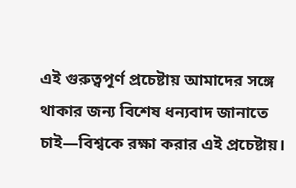এই গুরুত্বপূর্ণ প্রচেষ্টায় আমাদের সঙ্গে থাকার জন্য বিশেষ ধন্যবাদ জানাতে চাই—বিশ্বকে রক্ষা করার এই প্রচেষ্টায়।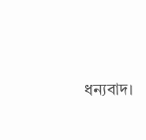ধন্যবাদ।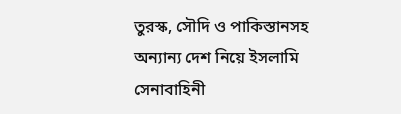তুরস্ক, সৌদি ও পাকিস্তানসহ অন্যান্য দেশ নিয়ে ইসলামি সেনাবাহিনী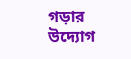গড়ার উদ্যোগ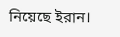নিয়েছে ইরান।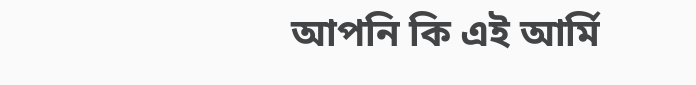আপনি কি এই আর্মি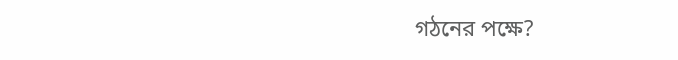গঠনের পক্ষে?